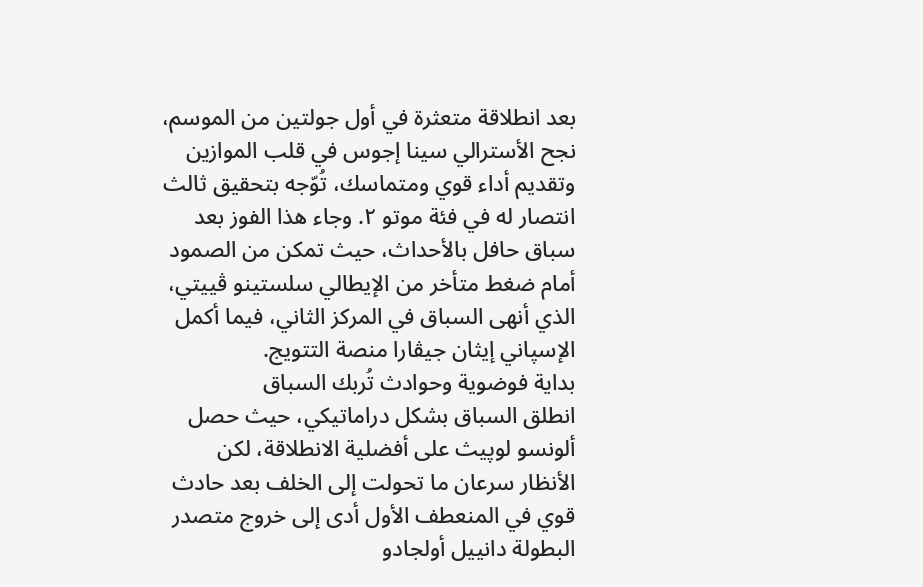بعد انطلاقة متعثرة في أول جولتين من الموسم، نجح الأسترالي سينا إجوس في قلب الموازين وتقديم أداء قوي ومتماسك، تُوّجه بتحقيق ثالث انتصار له في فئة موتو ٢. وجاء هذا الفوز بعد سباق حافل بالأحداث، حيث تمكن من الصمود أمام ضغط متأخر من الإيطالي سلستينو ڤييتي، الذي أنهى السباق في المركز الثاني، فيما أكمل الإسپاني إيثان جيڤارا منصة التتويج.
بداية فوضوية وحوادث تُربك السباق
انطلق السباق بشكل دراماتيكي، حيث حصل ألونسو لوپيث على أفضلية الانطلاقة، لكن الأنظار سرعان ما تحولت إلى الخلف بعد حادث قوي في المنعطف الأول أدى إلى خروج متصدر البطولة دانييل أولجادو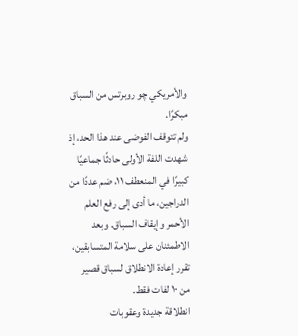والأمريكي چو روبرتس من السباق مبكرًا.
ولم تتوقف الفوضى عند هذا الحد، إذ شهدت اللفة الأولى حادثًا جماعيًا كبيرًا في المنعطف ١١، ضم عددًا من الدراجين، ما أدى إلى رفع العلم الأحمر وإيقاف السباق. وبعد الاطمئنان على سلامة المتسابقين، تقرر إعادة الانطلاق لسباق قصير من ١٠ لفات فقط.
انطلاقة جديدة وعقوبات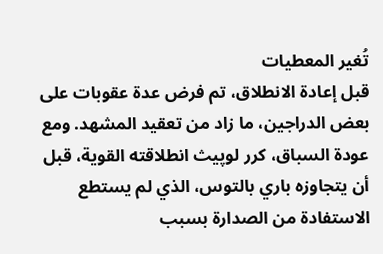تُغير المعطيات
قبل إعادة الانطلاق، تم فرض عدة عقوبات على بعض الدراجين، ما زاد من تعقيد المشهد. ومع عودة السباق، كرر لوپيث انطلاقته القوية، قبل أن يتجاوزه باري بالتوس، الذي لم يستطع الاستفادة من الصدارة بسبب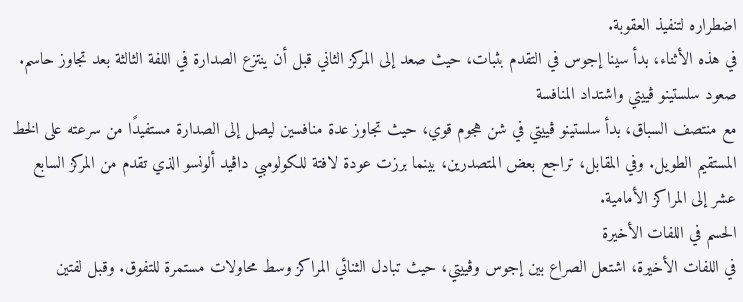اضطراره لتنفيذ العقوبة.
في هذه الأثناء، بدأ سينا إجوس في التقدم بثبات، حيث صعد إلى المركز الثاني قبل أن ينتزع الصدارة في اللفة الثالثة بعد تجاوز حاسم.
صعود سلستينو ڤييتي واشتداد المنافسة
مع منتصف السباق، بدأ سلستينو ڤييتي في شن هجوم قوي، حيث تجاوز عدة منافسين ليصل إلى الصدارة مستفيدًا من سرعته على الخط المستقيم الطويل. وفي المقابل، تراجع بعض المتصدرين، بينما برزت عودة لافتة للكولومبي داڤيد ألونسو الذي تقدم من المركز السابع عشر إلى المراكز الأمامية.
الحسم في اللفات الأخيرة
في اللفات الأخيرة، اشتعل الصراع بين إجوس وڤييتي، حيث تبادل الثنائي المراكز وسط محاولات مستمرة للتفوق. وقبل لفتين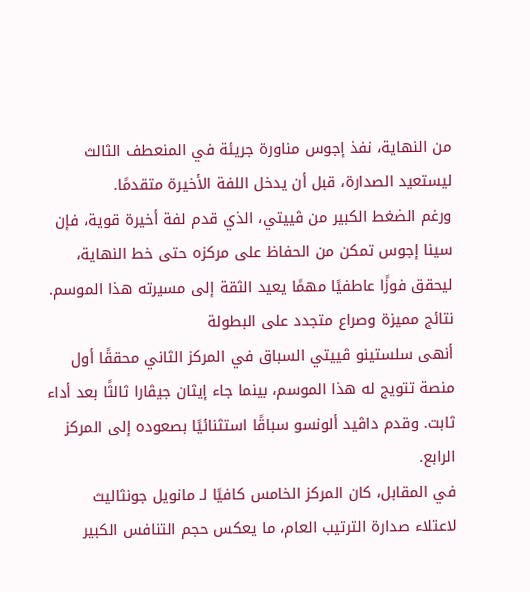من النهاية، نفذ إجوس مناورة جريئة في المنعطف الثالث ليستعيد الصدارة، قبل أن يدخل اللفة الأخيرة متقدمًا.
ورغم الضغط الكبير من ڤييتي، الذي قدم لفة أخيرة قوية، فإن سينا إجوس تمكن من الحفاظ على مركزه حتى خط النهاية، ليحقق فوزًا عاطفيًا مهمًا يعيد الثقة إلى مسيرته هذا الموسم.
نتائج مميزة وصراع متجدد على البطولة
أنهى سلستينو ڤييتي السباق في المركز الثاني محققًا أول منصة تتويج له هذا الموسم، بينما جاء إيثان جيڤارا ثالثًا بعد أداء ثابت. وقدم داڤيد ألونسو سباقًا استثنائيًا بصعوده إلى المركز الرابع.
في المقابل، كان المركز الخامس كافيًا لـ مانويل جونثاليث لاعتلاء صدارة الترتيب العام، ما يعكس حجم التنافس الكبير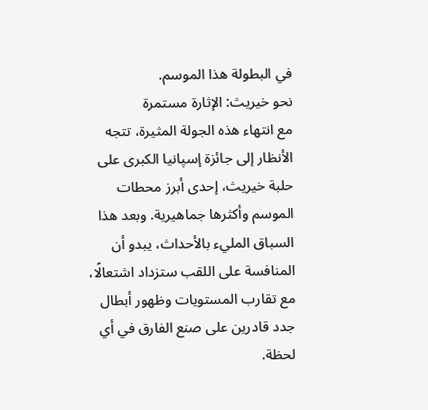في البطولة هذا الموسم.
نحو خيريث: الإثارة مستمرة
مع انتهاء هذه الجولة المثيرة، تتجه الأنظار إلى جائزة إسپانيا الكبرى على حلبة خيريث، إحدى أبرز محطات الموسم وأكثرها جماهيرية. وبعد هذا السباق المليء بالأحداث، يبدو أن المنافسة على اللقب ستزداد اشتعالًا، مع تقارب المستويات وظهور أبطال جدد قادرين على صنع الفارق في أي لحظة.